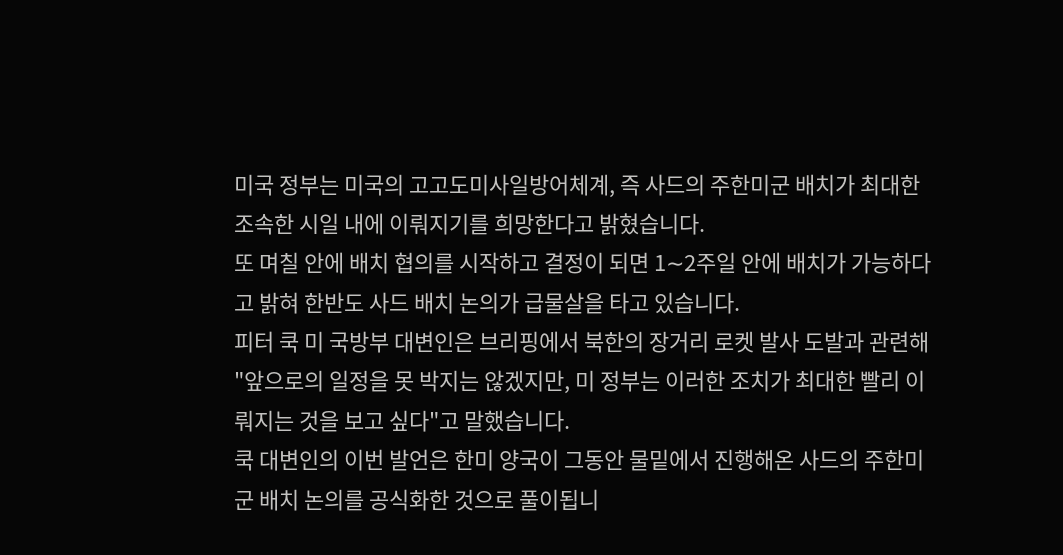미국 정부는 미국의 고고도미사일방어체계, 즉 사드의 주한미군 배치가 최대한 조속한 시일 내에 이뤄지기를 희망한다고 밝혔습니다.
또 며칠 안에 배치 협의를 시작하고 결정이 되면 1∼2주일 안에 배치가 가능하다고 밝혀 한반도 사드 배치 논의가 급물살을 타고 있습니다.
피터 쿡 미 국방부 대변인은 브리핑에서 북한의 장거리 로켓 발사 도발과 관련해 "앞으로의 일정을 못 박지는 않겠지만, 미 정부는 이러한 조치가 최대한 빨리 이뤄지는 것을 보고 싶다"고 말했습니다.
쿡 대변인의 이번 발언은 한미 양국이 그동안 물밑에서 진행해온 사드의 주한미군 배치 논의를 공식화한 것으로 풀이됩니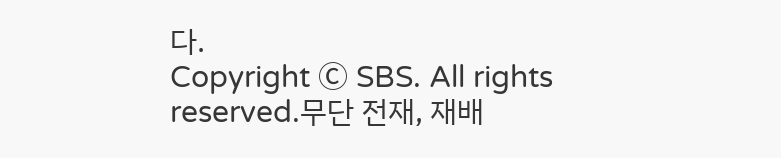다.
Copyright Ⓒ SBS. All rights reserved.무단 전재, 재배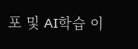포 및 AI학습 이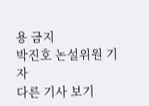용 금지
박진호 논설위원 기자
다른 기사 보기